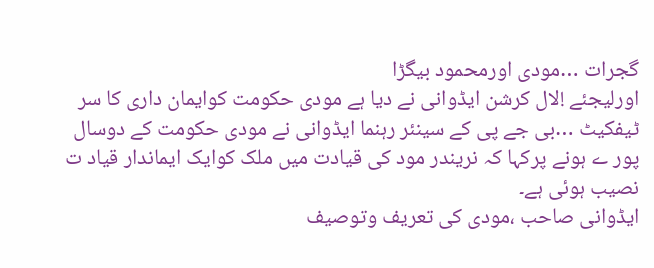گجرات …مودی اورمحمود بیگڑا
اورلیجئے !لال کرشن ایڈوانی نے دیا ہے مودی حکومت کوایمان داری کا سر ٹیفکیٹ …بی جے پی کے سینئر رہنما ایڈوانی نے مودی حکومت کے دوسال پور ے ہونے پرکہا کہ نریندر مود کی قیادت میں ملک کوایک ایماندار قیاد ت نصیب ہوئی ہے۔
ایڈوانی صاحب ،مودی کی تعریف وتوصیف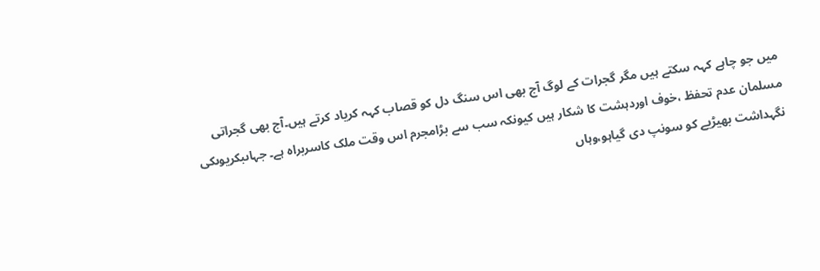میں جو چاہے کہہ سکتے ہیں مگر گجرات کے لوگ آج بھی اس سنگ دل کو قصاب کہہ کریاد کرتے ہیں۔آج بھی گجراتی مسلمان عدم تحفظ ،خوف اوردہشت کا شکار ہیں کیونکہ سب سے بڑامجرم اس وقت ملک کاسربراہ ہے۔ جہاںبکریوںکی نگہداشت بھیڑیے کو سونپ دی گیاہو،وہاں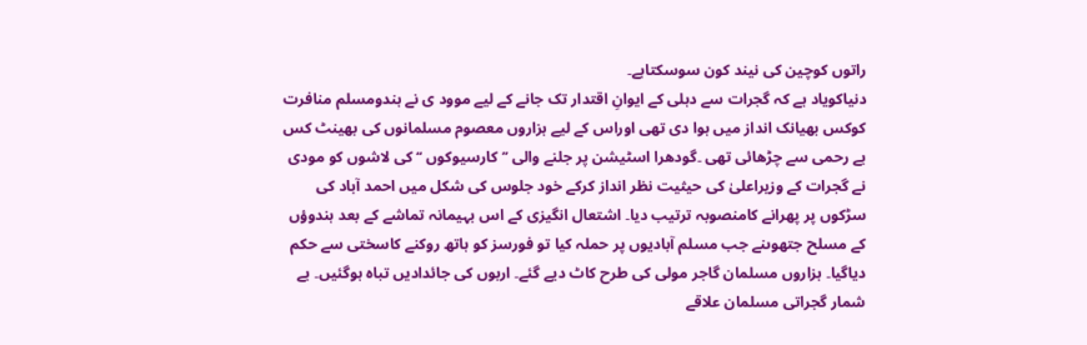راتوں کوچین کی نیند کون سوسکتاہے۔
دنیاکویاد ہے کہ گجرات سے دہلی کے ایوانِ اقتدار تک جانے کے لیے موود ی نے ہندومسلم منافرت کوکس بھیانک انداز میں ہوا دی تھی اوراس کے لیے ہزاروں معصوم مسلمانوں کی بھینٹ کس بے رحمی سے چڑھائی تھی ۔گودھرا اسٹیشن پر جلنے والی ’’کارسیوکوں ‘‘ کی لاشوں کو مودی نے گجرات کے وزیراعلیٰ کی حیثیت نظر انداز کرکے خود جلوس کی شکل میں احمد آباد کی سڑکوں پر پھرانے کامنصوبہ ترتیب دیا۔ اشتعال انگیزی کے اس بہیمانہ تماشے کے بعد ہندوؤں کے مسلح جتھوںنے جب مسلم آبادیوں پر حملہ کیا تو فورسز کو ہاتھ روکنے کاسختی سے حکم دیاگیا۔ ہزاروں مسلمان گاجر مولی کی طرح کاٹ دیے گئے۔ اربوں کی جائدادیں تباہ ہوگئیں۔ بے شمار گجراتی مسلمان علاقے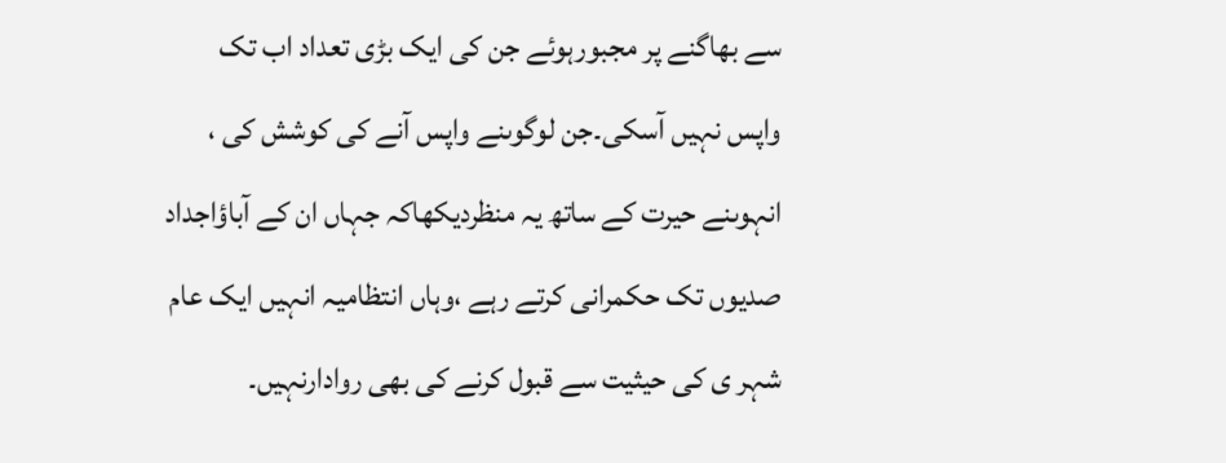سے بھاگنے پر مجبورہوئے جن کی ایک بڑی تعداد اب تک واپس نہیں آسکی۔جن لوگوںنے واپس آنے کی کوشش کی ، انہوںنے حیرت کے ساتھ یہ منظردیکھاکہ جہاں ان کے آباؤاجداد صدیوں تک حکمرانی کرتے رہے ،وہاں انتظامیہ انہیں ایک عام شہر ی کی حیثیت سے قبول کرنے کی بھی روادارنہیں۔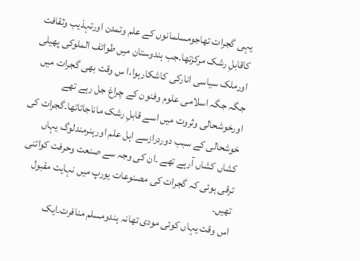یہی گجرات تھاجومسلمانوں کے علم وتمدن اورتہذیب وثقافت کاقابلِ رشک مرکزتھا۔جب ہندوستان میں طوائف الملوکی پھیلی اورملک سیاسی انارکی کاشکارہوا،ا س وقت بھی گجرات میں جگہ جگہ اسلامی علوم وفنون کے چراغ جل رہے تھے اورخوشحالی وثروت میں اسے قابلِ رشک ماناجاتاتھا۔گجرات کی خوشحالی کے سبب دوردرازسے اہل علم اورہنرمندلوگ یہاں کشاں کشاں آرہے تھے ۔ان کی وجہ سے صنعت وحرفت کواتنی ترقی ہوئی کہ گجرات کی مصنوعات یورپ میں نہایت مقبول تھیں۔
اس وقت یہاں کوئی مودی تھانہ ہندومسلم منافرت۔ایک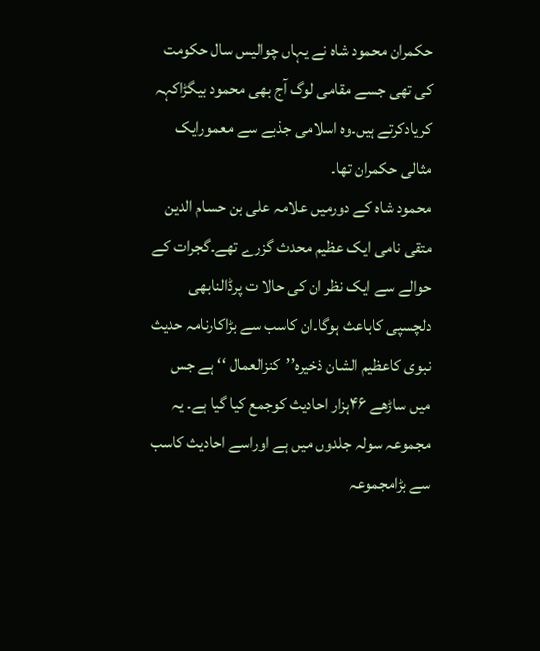حکمران محمود شاہ نے یہاں چوالیس سال حکومت کی تھی جسے مقامی لوگ آج بھی محمود بیگڑاکہہ کریادکرتے ہیں۔وہ اسلامی جذبے سے معمورایک مثالی حکمران تھا۔
محمود شاہ کے دورمیں علامہ علی بن حسام الدین متقی نامی ایک عظیم محدث گزرے تھے۔گجرات کے حوالے سے ایک نظر ان کی حالا ت پرڈالنابھی دلچسپی کاباعث ہوگا۔ان کاسب سے بڑاکارنامہ حدیث نبوی کاعظیم الشان ذخیرہ’’کنزالعمال ‘‘ ہے جس میں ساڑھے ۴۶ہزار احادیث کوجمع کیا گیا ہے۔ یہ مجموعہ سولہ جلدوں میں ہے اوراسے احادیث کاسب سے بڑامجموعہ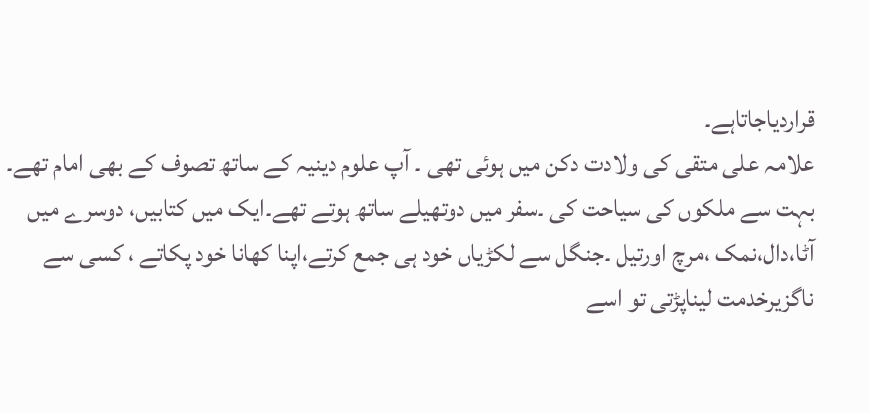قراردیاجاتاہے۔
علامہ علی متقی کی ولادت دکن میں ہوئی تھی ۔ آپ علوم دینیہ کے ساتھ تصوف کے بھی امام تھے۔ بہت سے ملکوں کی سیاحت کی ۔سفر میں دوتھیلے ساتھ ہوتے تھے۔ایک میں کتابیں، دوسرے میں آٹا،دال،نمک ،مرچ اورتیل ۔جنگل سے لکڑیاں خود ہی جمع کرتے،اپنا کھانا خود پکاتے ، کسی سے ناگزیرخدمت لیناپڑتی تو اسے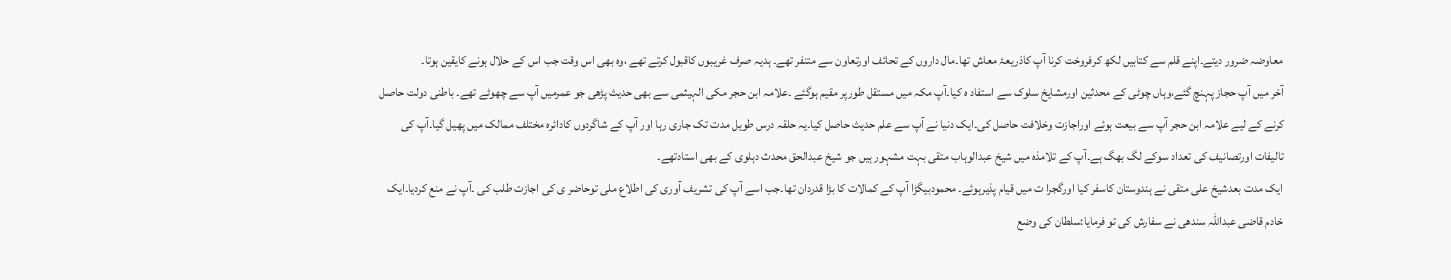معاوضہ ضرور دیتے۔اپنے قلم سے کتابیں لکھ کرفروخت کرنا آپ کاذریعۂ معاش تھا۔مال داروں کے تحائف اورتعاون سے متنفر تھے۔ ہدیہ صرف غریبوں کاقبول کرتے تھے ،وہ بھی اس وقت جب اس کے حلال ہونے کایقین ہوتا۔
آخر میں آپ حجاز پہنچ گئے،وہاں چوٹی کے محدثین اورمشایخ سلوک سے استفاد ہ کیا۔آپ مکہ میں مستقل طورپر مقیم ہوگئے ۔علامہ ابن حجر مکی الہیثمی سے بھی حدیث پڑھی جو عمرمیں آپ سے چھوٹے تھے۔ باطنی دولت حاصل کرنے کے لیے علامہ ابن حجر آپ سے بیعت ہوئے اوراجازت وخلافت حاصل کی۔ایک دنیا نے آپ سے علم حدیث حاصل کیا۔یہ حلقہ درس طویل مدت تک جاری رہا اور آپ کے شاگردوں کادائرہ مختلف ممالک میں پھیل گیا۔آپ کی تالیفات اورتصانیف کی تعداد سوکے لگ بھگ ہے۔آپ کے تلامذہ میں شیخ عبدالوہاب متقی بہت مشہور ہیں جو شیخ عبدالحق محدث دہلوی کے بھی استادتھے۔
ایک مدت بعدشیخ علی متقی نے ہندوستان کاسفر کیا اورگجرا ت میں قیام پذیرہوئے۔ محمودبیگڑا آپ کے کمالات کا بڑا قدردان تھا۔جب اسے آپ کی تشریف آوری کی اطلاع ملی توحاضر ی کی اجازت طلب کی ۔آپ نے منع کردیا۔ایک خادم قاضی عبداللہ سندھی نے سفارش کی تو فرمایا:سلطان کی وضع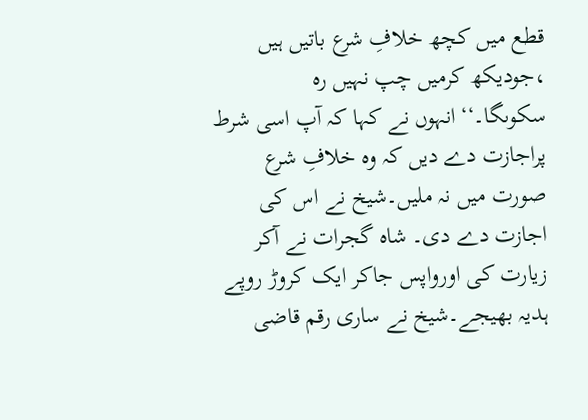قطع میں کچھ خلافِ شرع باتیں ہیں ،جودیکھ کرمیں چپ نہیں رہ سکوںگا۔‘‘انہوں نے کہا کہ آپ اسی شرط پراجازت دے دیں کہ وہ خلافِ شرع صورت میں نہ ملیں۔شیخ نے اس کی اجازت دے دی۔ شاہ گجرات نے آکر زیارت کی اورواپس جاکر ایک کروڑ روپے ہدیہ بھیجے۔شیخ نے ساری رقم قاضی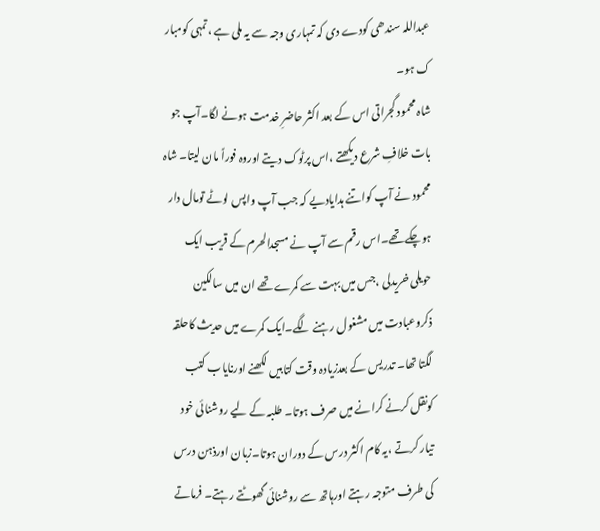عبداللہ سندھی کودے دی کہ تمہاری وجہ سے یہ ملی ہے ،تمہی کومبار ک ہو۔
شاہ محمود گجراتی اس کے بعد اکثر حاضرِ خدمت ہونے لگا۔آپ جو بات خلافِ شرع دیکھتے ،اس پرٹوک دیتے اوروہ فوراً مان لیتا۔ شاہ محمود نے آپ کواتنے ہدایادیے کہ جب آپ واپس لوٹے تومال دار ہوچکے تھے۔اس رقم سے آپ نے مسجدالحرم کے قریب ایک حویلی خریدلی ،جس میں بہت سے کمرے تھے ان میں سالکین ذکروعبادت میں مشغول رہنے لگے۔ایک کمرے میں حدیث کاحلقہ لگتا تھا۔ تدریس کے بعدزیادہ وقت کتابیں لکھنے اورنایاب کتب کونقل کرنے کرانے میں صرف ہوتا۔ طلبہ کے لیے روشنائی خود تیار کرتے ،یہ کام اکثر درس کے دوران ہوتا۔زبان اورذہن درس کی طرف متوجہ رہتے اورہاتھ سے روشنائی گھوٹتے رہتے۔ فرماتے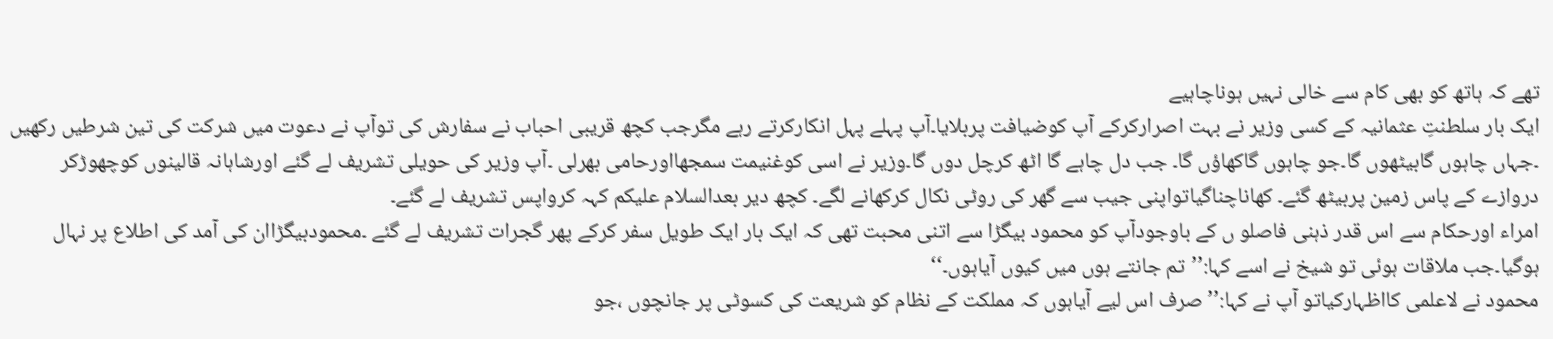تھے کہ ہاتھ کو بھی کام سے خالی نہیں ہوناچاہیے
ایک بار سلطنتِ عثمانیہ کے کسی وزیر نے بہت اصرارکرکے آپ کوضیافت پربلایا۔آپ پہلے پہل انکارکرتے رہے مگرجب کچھ قریبی احباب نے سفارش کی توآپ نے دعوت میں شرکت کی تین شرطیں رکھیں ۔جہاں چاہوں گابیٹھوں گا۔جو چاہوں گاکھاؤں گا۔ جب دل چاہے گا اٹھ کرچل دوں گا۔وزیر نے اسی کوغنیمت سمجھااورحامی بھرلی ۔آپ وزیر کی حویلی تشریف لے گئے اورشاہانہ قالینوں کوچھوڑکر دروازے کے پاس زمین پربیٹھ گئے۔ کھاناچناگیاتواپنی جیب سے گھر کی روٹی نکال کرکھانے لگے۔ کچھ دیر بعدالسلام علیکم کہہ کرواپس تشریف لے گئے۔
امراء اورحکام سے اس قدر ذہنی فاصلو ں کے باوجودآپ کو محمود بیگڑا سے اتنی محبت تھی کہ ایک بار ایک طویل سفر کرکے پھر گجرات تشریف لے گئے ۔محمودبیگڑاان کی آمد کی اطلاع پر نہال ہوگیا۔جب ملاقات ہوئی تو شیخ نے اسے کہا:’’تم جانتے ہوں میں کیوں آیاہوں۔‘‘
محمود نے لاعلمی کااظہارکیاتو آپ نے کہا:’’ صرف اس لیے آیاہوں کہ مملکت کے نظام کو شریعت کی کسوٹی پر جانچوں ،جو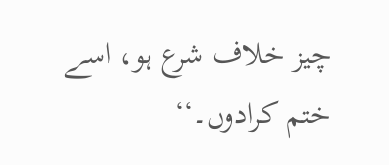چیز خلاف شرع ہو، اسے ختم کرادوں۔‘‘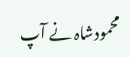محمودشاہ نے آپ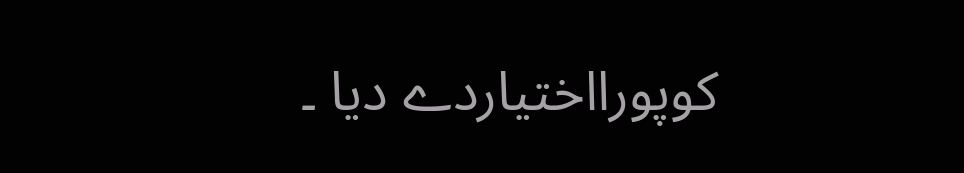کوپورااختیاردے دیا ۔